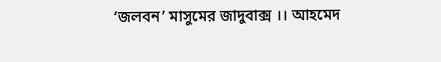‘জলবন’ মাসুমের জাদুবাক্স ।। আহমেদ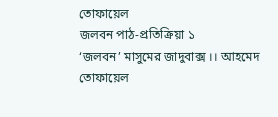তোফায়েল
জলবন পাঠ-প্রতিক্রিয়া ১
‘জলবন’ মাসুমের জাদুবাক্স ।। আহমেদ তোফায়েল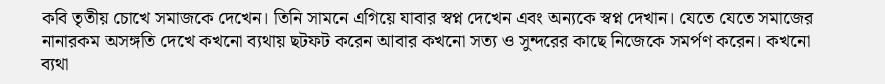কবি তৃতীয় চোখে সমাজকে দেখেন। তিনি সামনে এগিয়ে যাবার স্বপ্ন দেখেন এবং অন্যকে স্বপ্ন দেখান। যেতে যেতে সমাজের নানারকম অসঙ্গতি দেখে কখনো ব্যথায় ছটফট করেন আবার কখনো সত্য ও সুন্দরের কাছে নিজেকে সমর্পণ করেন। কখনো ব্যথা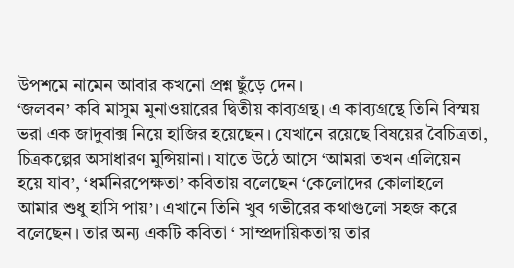উপশমে নামেন আবার কখনো প্রশ্ন ছুঁড়ে দেন।
‘জলবন’ কবি মাসুম মুনাওয়ারের দ্বিতীয় কাব্যগ্রন্থ। এ কাব্যগ্রন্থে তিনি বিস্ময় ভরা এক জাদুবাক্স নিয়ে হাজির হয়েছেন। যেখানে রয়েছে বিষয়ের বৈচিত্রতা, চিত্রকল্পের অসাধারণ মুন্সিয়ানা। যাতে উঠে আসে ‘আমরা তখন এলিয়েন হয়ে যাব’, ‘ধর্মনিরপেক্ষতা’ কবিতায় বলেছেন ‘কেলোদের কোলাহলে আমার শুধু হাসি পায়’। এখানে তিনি খুব গভীরের কথাগুলো সহজ করে বলেছেন। তার অন্য একটি কবিতা ‘ সাম্প্রদায়িকতা’য় তার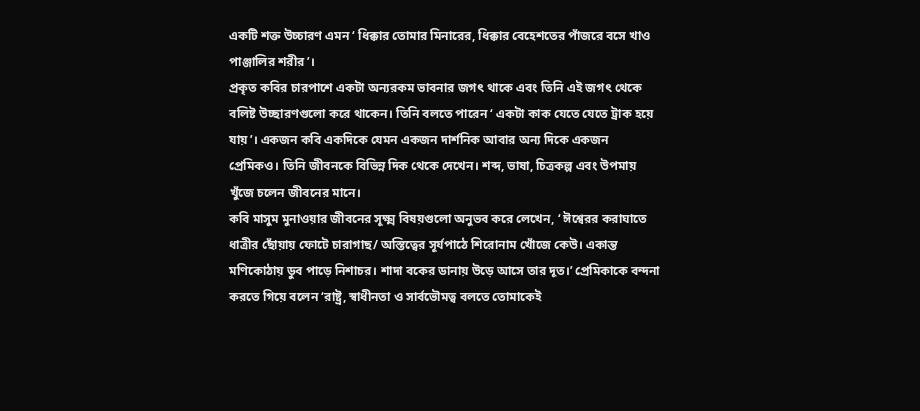একটি শক্ত উচ্চারণ এমন ‘ ধিক্কার তোমার মিনারের, ধিক্কার বেহেশতের পাঁজরে বসে খাও পাঞ্জালির শরীর’।
প্রকৃত কবির চারপাশে একটা অন্যরকম ভাবনার জগৎ থাকে এবং তিনি এই জগৎ থেকে বলিষ্ট উচ্ছারণগুলো করে থাকেন। তিনি বলতে পারেন ‘ একটা কাক যেতে যেতে ট্রাক হয়ে যায়’। একজন কবি একদিকে যেমন একজন দার্শনিক আবার অন্য দিকে একজন প্রেমিকও। তিনি জীবনকে বিভিন্ন দিক থেকে দেখেন। শব্দ, ভাষা, চিত্রকল্প এবং উপমায় খুঁজে চলেন জীবনের মানে।
কবি মাসুম মুনাওয়ার জীবনের সূক্ষ্ম বিষয়গুলো অনুভব করে লেখেন, ‘ ঈশ্বেরর করাঘাতে ধাত্রীর ছোঁয়ায় ফোটে চারাগাছ/ অস্তিত্বের সূর্যপাঠে শিরোনাম খোঁজে কেউ। একান্ত মণিকোঠায় ডুব পাড়ে নিশাচর। শাদা বকের ডানায় উড়ে আসে তার দূত।’ প্রেমিকাকে বন্দনা করতে গিয়ে বলেন ‘রাষ্ট্র, স্বাধীনতা ও সার্বভৌমত্ব বলতে তোমাকেই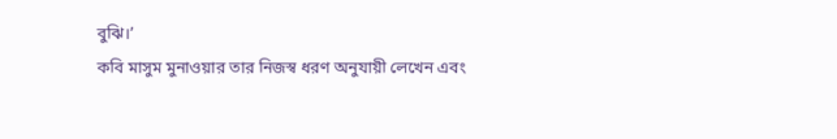বুঝি।’
কবি মাসুম মুনাওয়ার তার নিজস্ব ধরণ অনুযায়ী লেখেন এবং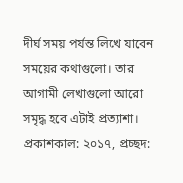দীর্ঘ সময় পর্যন্ত লিখে যাবেন সময়ের কথাগুলো। তার আগামী লেখাগুলো আরো সমৃদ্ধ হবে এটাই প্রত্যাশা।
প্রকাশকাল: ২০১৭, প্রচ্ছদ: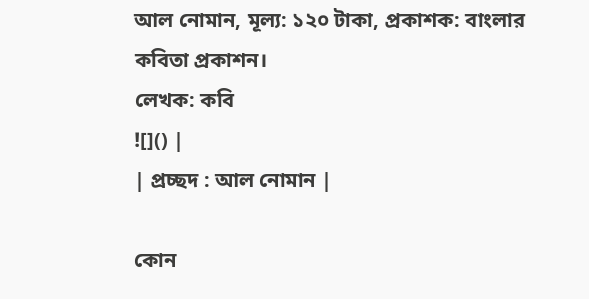আল নোমান, মূল্য: ১২০ টাকা, প্রকাশক: বাংলার কবিতা প্রকাশন।
লেখক: কবি
![]() |
| প্রচ্ছদ : আল নোমান |

কোন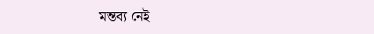মন্তব্য নেই